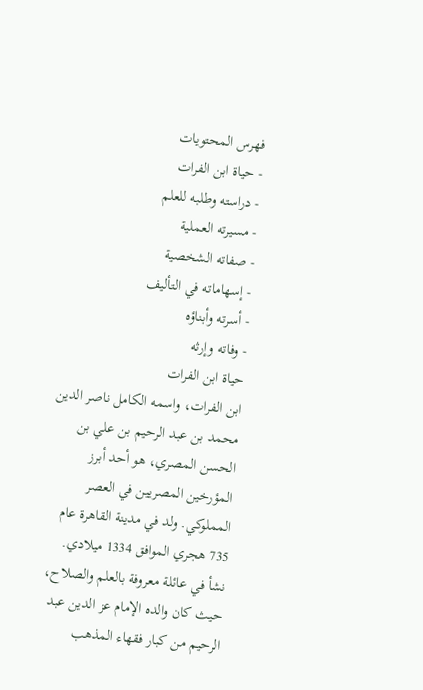فهرس المحتويات
- حياة ابن الفرات
- دراسته وطلبه للعلم
- مسيرته العملية
- صفاته الشخصية
- إسهاماته في التأليف
- أسرته وأبناؤه
- وفاته وإرثه
حياة ابن الفرات
ابن الفرات، واسمه الكامل ناصر الدين محمد بن عبد الرحيم بن علي بن الحسن المصري، هو أحد أبرز المؤرخين المصريين في العصر المملوكي. ولد في مدينة القاهرة عام 735 هجري الموافق 1334 ميلادي. نشأ في عائلة معروفة بالعلم والصلاح، حيث كان والده الإمام عز الدين عبد الرحيم من كبار فقهاء المذهب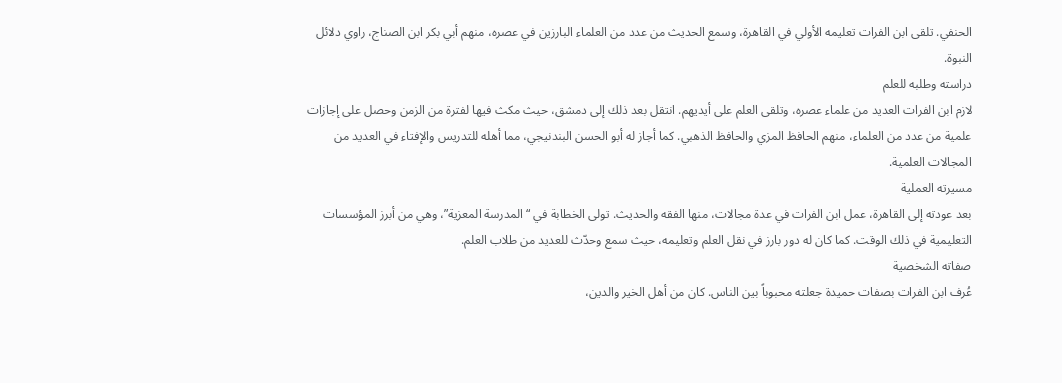الحنفي. تلقى ابن الفرات تعليمه الأولي في القاهرة، وسمع الحديث من عدد من العلماء البارزين في عصره، منهم أبي بكر ابن الصناج، راوي دلائل النبوة.
دراسته وطلبه للعلم
لازم ابن الفرات العديد من علماء عصره، وتلقى العلم على أيديهم. انتقل بعد ذلك إلى دمشق، حيث مكث فيها لفترة من الزمن وحصل على إجازات علمية من عدد من العلماء، منهم الحافظ المزي والحافظ الذهبي. كما أجاز له أبو الحسن البندنيجي، مما أهله للتدريس والإفتاء في العديد من المجالات العلمية.
مسيرته العملية
بعد عودته إلى القاهرة، عمل ابن الفرات في عدة مجالات، منها الفقه والحديث. تولى الخطابة في “المدرسة المعزية”، وهي من أبرز المؤسسات التعليمية في ذلك الوقت. كما كان له دور بارز في نقل العلم وتعليمه، حيث سمع وحدّث للعديد من طلاب العلم.
صفاته الشخصية
عُرف ابن الفرات بصفات حميدة جعلته محبوباً بين الناس. كان من أهل الخير والدين،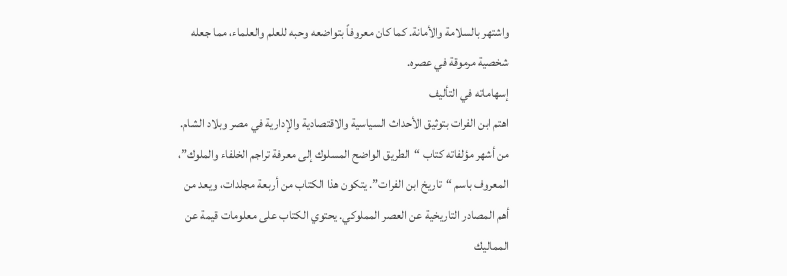واشتهر بالسلامة والأمانة. كما كان معروفاً بتواضعه وحبه للعلم والعلماء، مما جعله شخصية مرموقة في عصره.
إسهاماته في التأليف
اهتم ابن الفرات بتوثيق الأحداث السياسية والاقتصادية والإدارية في مصر وبلاد الشام. من أشهر مؤلفاته كتاب “الطريق الواضح المسلوك إلى معرفة تراجم الخلفاء والملوك”، المعروف باسم “تاريخ ابن الفرات”. يتكون هذا الكتاب من أربعة مجلدات، ويعد من أهم المصادر التاريخية عن العصر المملوكي. يحتوي الكتاب على معلومات قيمة عن المماليك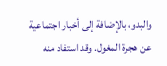والبدو، بالإضافة إلى أخبار اجتماعية عن هجرة المغول. وقد استفاد منه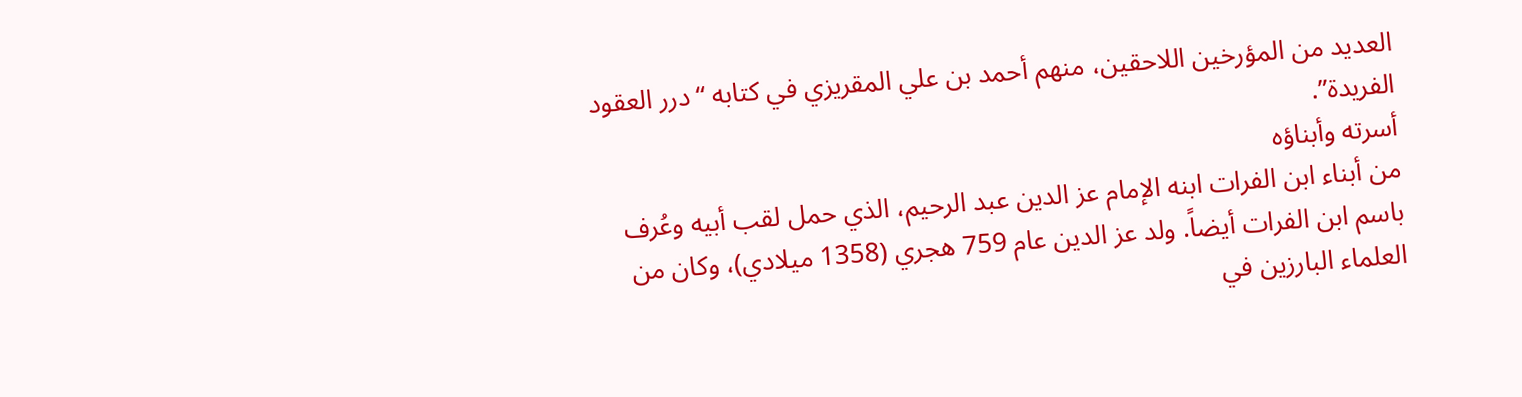العديد من المؤرخين اللاحقين، منهم أحمد بن علي المقريزي في كتابه “درر العقود الفريدة”.
أسرته وأبناؤه
من أبناء ابن الفرات ابنه الإمام عز الدين عبد الرحيم، الذي حمل لقب أبيه وعُرف باسم ابن الفرات أيضاً. ولد عز الدين عام 759 هجري (1358 ميلادي)، وكان من العلماء البارزين في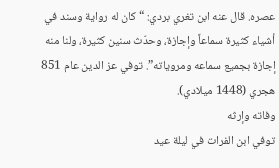عصره. قال عنه ابن تغري بردي: “كان له رواية وسند في أشياء كثيرة سماعاً وإجازة، وحدّث سنين كثيرة، ولنا منه إجازة بجميع سماعه ومروياته”. توفي عز الدين عام 851 هجري (1448 ميلادي).
وفاته وإرثه
توفي ابن الفرات في ليلة عيد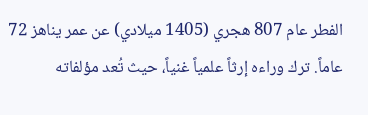الفطر عام 807 هجري (1405 ميلادي) عن عمر يناهز 72 عاماً. ترك وراءه إرثاً علمياً غنياً، حيث تُعد مؤلفاته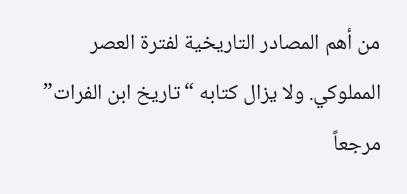من أهم المصادر التاريخية لفترة العصر المملوكي. ولا يزال كتابه “تاريخ ابن الفرات” مرجعاً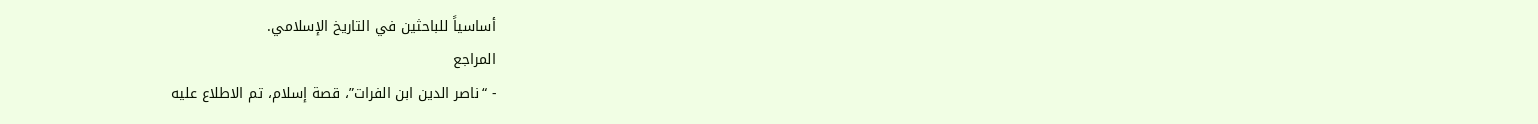أساسياً للباحثين في التاريخ الإسلامي.
المراجع
- “ناصر الدين ابن الفرات”، قصة إسلام، تم الاطلاع عليه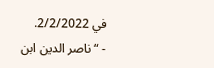في 2/2/2022.
- “ناصر الدين ابن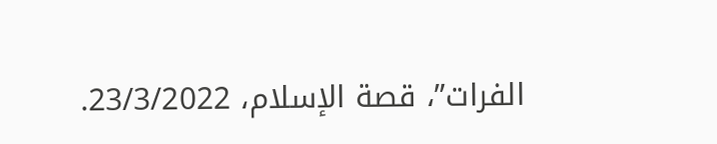الفرات”، قصة الإسلام، 23/3/2022.